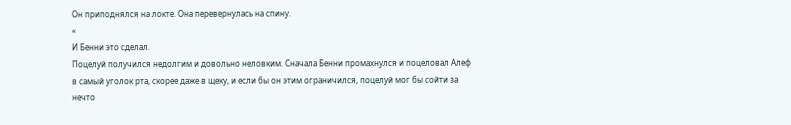Он приподнялся на локте. Она перевернулась на спину.
«
И Бенни это сделал.
Поцелуй получился недолгим и довольно неловким. Сначала Бенни промахнулся и поцеловал Алеф в самый уголок рта, скорее даже в щеку, и если бы он этим ограничился, поцелуй мог бы сойти за нечто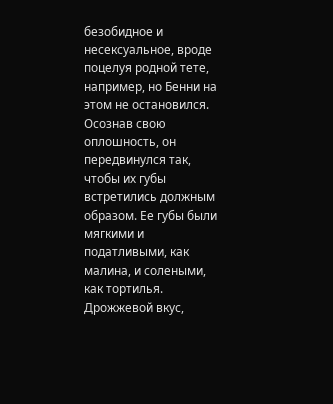безобидное и несексуальное, вроде поцелуя родной тете, например, но Бенни на этом не остановился. Осознав свою оплошность, он передвинулся так, чтобы их губы встретились должным образом. Ее губы были мягкими и податливыми, как малина, и солеными, как тортилья. Дрожжевой вкус,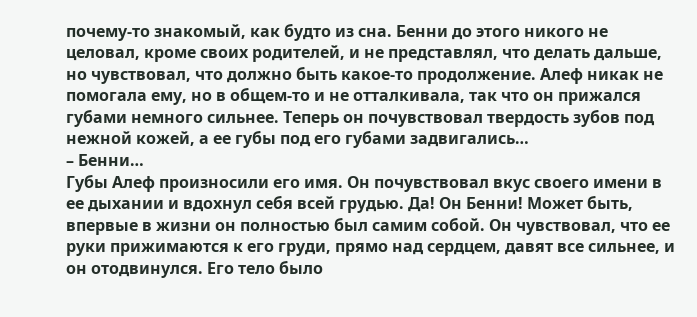почему-то знакомый, как будто из сна. Бенни до этого никого не целовал, кроме своих родителей, и не представлял, что делать дальше, но чувствовал, что должно быть какое-то продолжение. Алеф никак не помогала ему, но в общем-то и не отталкивала, так что он прижался губами немного сильнее. Теперь он почувствовал твердость зубов под нежной кожей, а ее губы под его губами задвигались…
– Бенни…
Губы Алеф произносили его имя. Он почувствовал вкус своего имени в ее дыхании и вдохнул себя всей грудью. Да! Он Бенни! Может быть, впервые в жизни он полностью был самим собой. Он чувствовал, что ее руки прижимаются к его груди, прямо над сердцем, давят все сильнее, и он отодвинулся. Его тело было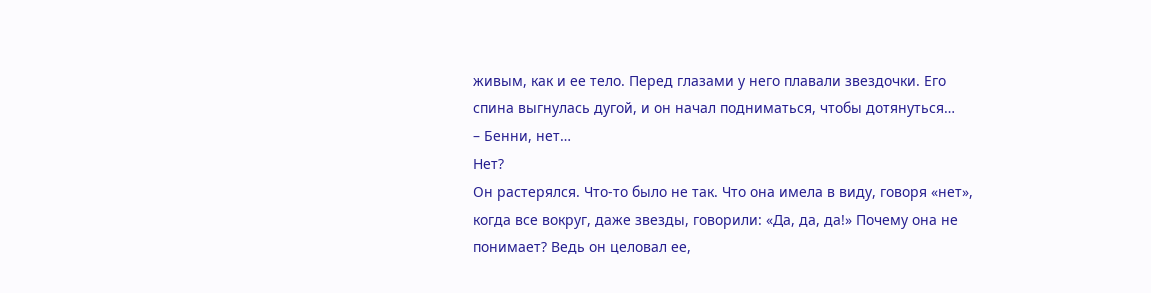живым, как и ее тело. Перед глазами у него плавали звездочки. Его спина выгнулась дугой, и он начал подниматься, чтобы дотянуться…
– Бенни, нет…
Нет?
Он растерялся. Что-то было не так. Что она имела в виду, говоря «нет», когда все вокруг, даже звезды, говорили: «Да, да, да!» Почему она не понимает? Ведь он целовал ее,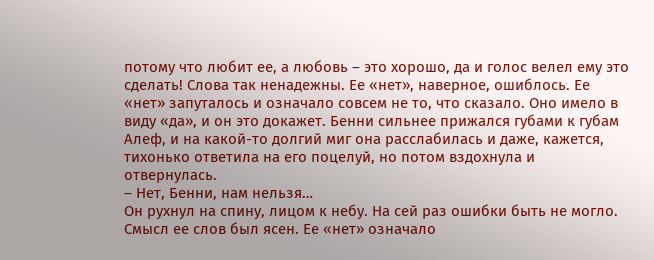потому что любит ее, а любовь – это хорошо, да и голос велел ему это сделать! Слова так ненадежны. Ее «нет», наверное, ошиблось. Ее «нет» запуталось и означало совсем не то, что сказало. Оно имело в виду «да», и он это докажет. Бенни сильнее прижался губами к губам Алеф, и на какой-то долгий миг она расслабилась и даже, кажется, тихонько ответила на его поцелуй, но потом вздохнула и отвернулась.
– Нет, Бенни, нам нельзя…
Он рухнул на спину, лицом к небу. На сей раз ошибки быть не могло. Смысл ее слов был ясен. Ее «нет» означало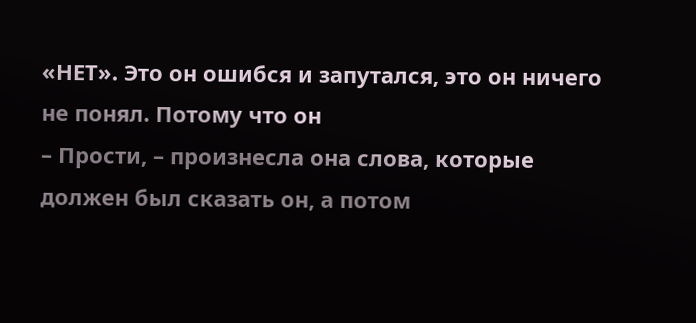«НЕТ». Это он ошибся и запутался, это он ничего не понял. Потому что он
– Прости, – произнесла она слова, которые должен был сказать он, а потом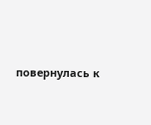повернулась к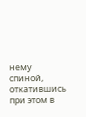нему спиной, откатившись при этом в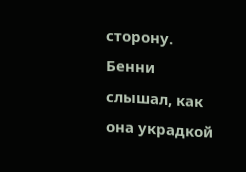сторону. Бенни слышал, как она украдкой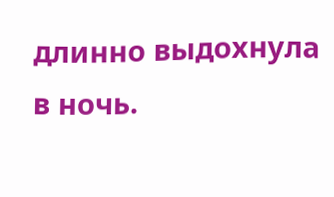длинно выдохнула в ночь.